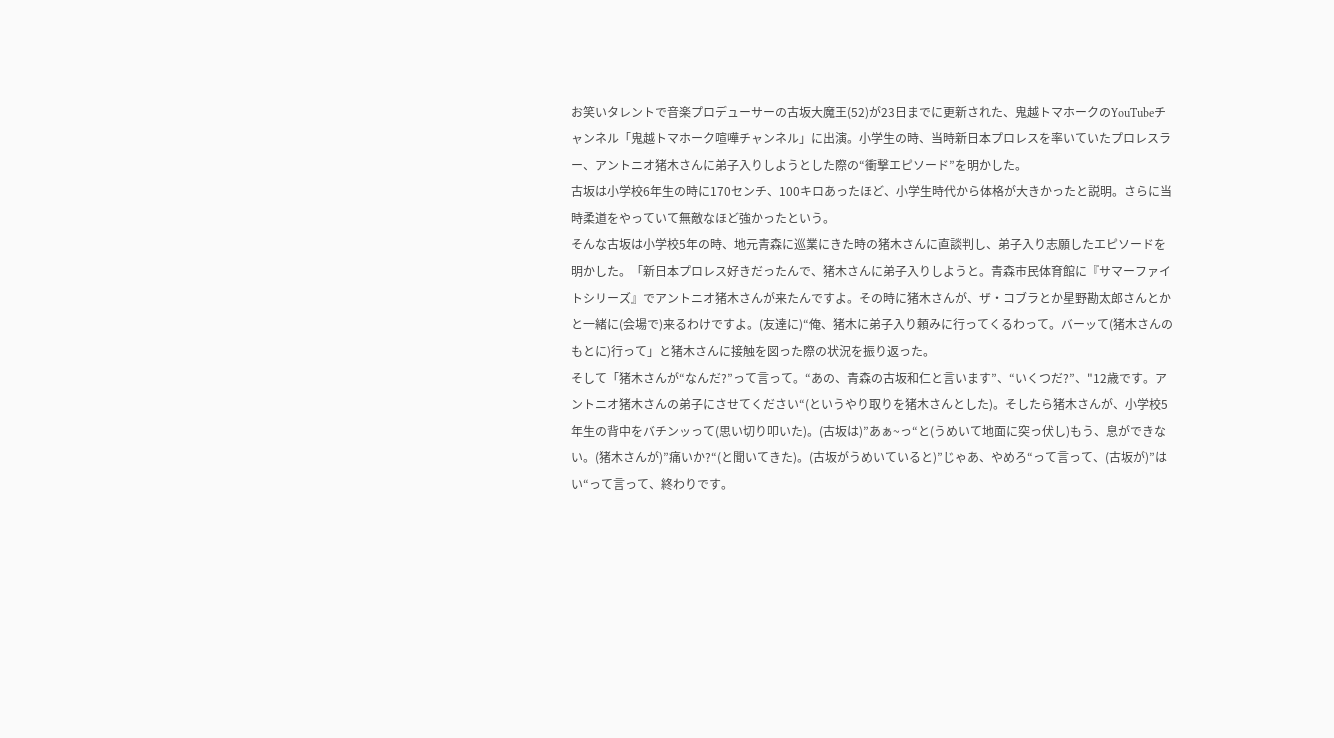お笑いタレントで音楽プロデューサーの古坂大魔王(52)が23日までに更新された、鬼越トマホークのYouTubeチャンネル「鬼越トマホーク喧嘩チャンネル」に出演。小学生の時、当時新日本プロレスを率いていたプロレスラー、アントニオ猪木さんに弟子入りしようとした際の“衝撃エピソード”を明かした。
古坂は小学校6年生の時に170センチ、100キロあったほど、小学生時代から体格が大きかったと説明。さらに当時柔道をやっていて無敵なほど強かったという。
そんな古坂は小学校5年の時、地元青森に巡業にきた時の猪木さんに直談判し、弟子入り志願したエピソードを明かした。「新日本プロレス好きだったんで、猪木さんに弟子入りしようと。青森市民体育館に『サマーファイトシリーズ』でアントニオ猪木さんが来たんですよ。その時に猪木さんが、ザ・コブラとか星野勘太郎さんとかと一緒に(会場で)来るわけですよ。(友達に)“俺、猪木に弟子入り頼みに行ってくるわって。バーッて(猪木さんのもとに)行って」と猪木さんに接触を図った際の状況を振り返った。
そして「猪木さんが“なんだ?”って言って。“あの、青森の古坂和仁と言います”、“いくつだ?”、"12歳です。アントニオ猪木さんの弟子にさせてください“(というやり取りを猪木さんとした)。そしたら猪木さんが、小学校5年生の背中をバチンッって(思い切り叩いた)。(古坂は)”あぁ~っ“と(うめいて地面に突っ伏し)もう、息ができない。(猪木さんが)”痛いか?“(と聞いてきた)。(古坂がうめいていると)”じゃあ、やめろ“って言って、(古坂が)”はい“って言って、終わりです。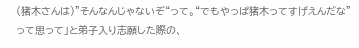(猪木さんは)”そんなんじゃないぞ“って。“でもやっぱ猪木ってすげえんだな”って思って」と弟子入り志願した際の、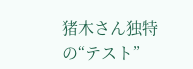猪木さん独特の“テスト”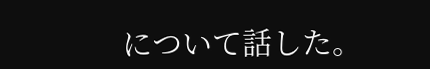について話した。